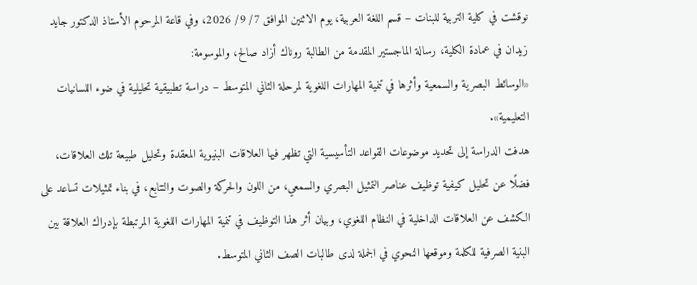نوقشت في كلية التربية للبنات – قسم اللغة العربية، يوم الاثنين الموافق 7/ 9/ 2026، وفي قاعة المرحوم الأستاذ الدكتور جايد زيدان في عمادة الكلية، رسالة الماجستير المقدمة من الطالبة روناك أزاد صالح، والموسومة:
«الوسائط البصرية والسمعية وأثرها في تنمية المهارات اللغوية لمرحلة الثاني المتوسط – دراسة تطبيقية تحليلية في ضوء اللسانيات التعليمية».
هدفت الدراسة إلى تحديد موضوعات القواعد التأسيسية التي تظهر فيها العلاقات البنيوية المعقدة وتحليل طبيعة تلك العلاقات، فضلًا عن تحليل كيفية توظيف عناصر التمثيل البصري والسمعي، من اللون والحركة والصوت والتتابع، في بناء تمثيلات تساعد على الكشف عن العلاقات الداخلية في النظام اللغوي، وبيان أثر هذا التوظيف في تنمية المهارات اللغوية المرتبطة بإدراك العلاقة بين البنية الصرفية للكلمة وموقعها النحوي في الجملة لدى طالبات الصف الثاني المتوسط.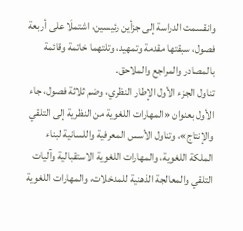وانقسمت الدراسة إلى جزأين رئيسين، اشتملَا على أربعة فصول، سبقتها مقدمة وتمهيد، وتلتهما خاتمة وقائمة بالمصادر والمراجع والملاحق.
تناول الجزء الأول الإطار النظري، وضم ثلاثة فصول، جاء الأول بعنوان «المهارات اللغوية من النظرية إلى التلقي والإنتاج»، وتناول الأسس المعرفية واللسانية لبناء الملكة اللغوية، والمهارات اللغوية الاستقبالية وآليات التلقي والمعالجة الذهنية للمدخلات، والمهارات اللغوية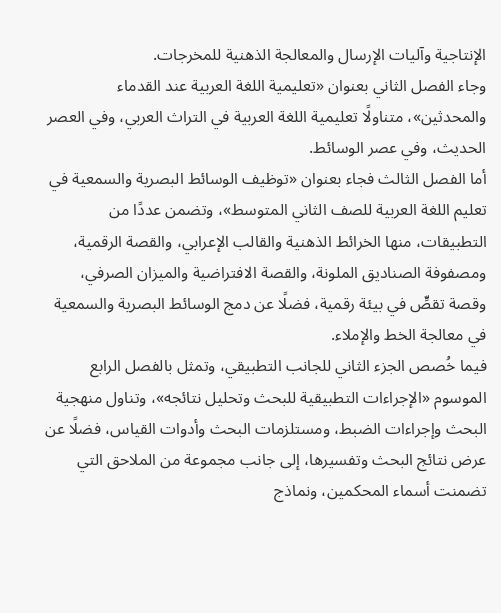الإنتاجية وآليات الإرسال والمعالجة الذهنية للمخرجات.
وجاء الفصل الثاني بعنوان «تعليمية اللغة العربية عند القدماء والمحدثين»، متناولًا تعليمية اللغة العربية في التراث العربي، وفي العصر الحديث، وفي عصر الوسائط.
أما الفصل الثالث فجاء بعنوان «توظيف الوسائط البصرية والسمعية في تعليم اللغة العربية للصف الثاني المتوسط»، وتضمن عددًا من التطبيقات، منها الخرائط الذهنية والقالب الإعرابي، والقصة الرقمية، ومصفوفة الصناديق الملونة، والقصة الافتراضية والميزان الصرفي، وقصة تقصٍّ في بيئة رقمية، فضلًا عن دمج الوسائط البصرية والسمعية في معالجة الخط والإملاء.
فيما خُصص الجزء الثاني للجانب التطبيقي، وتمثل بالفصل الرابع الموسوم «الإجراءات التطبيقية للبحث وتحليل نتائجه»، وتناول منهجية البحث وإجراءات الضبط، ومستلزمات البحث وأدوات القياس، فضلًا عن عرض نتائج البحث وتفسيرها، إلى جانب مجموعة من الملاحق التي تضمنت أسماء المحكمين، ونماذج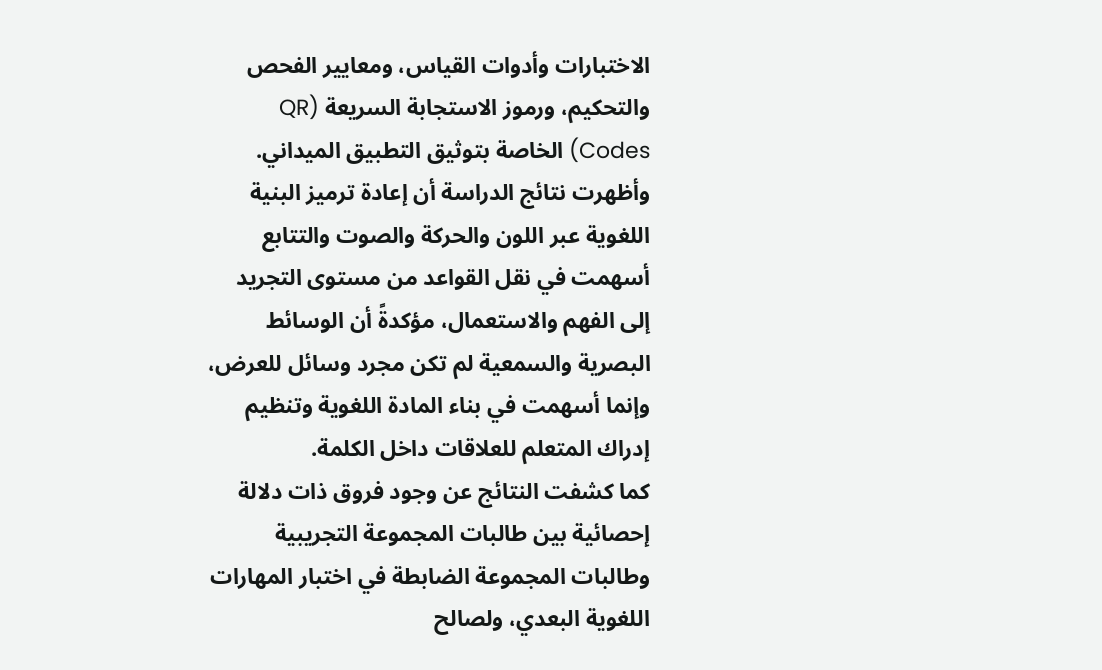الاختبارات وأدوات القياس، ومعايير الفحص والتحكيم، ورموز الاستجابة السريعة (QR Codes) الخاصة بتوثيق التطبيق الميداني.
وأظهرت نتائج الدراسة أن إعادة ترميز البنية اللغوية عبر اللون والحركة والصوت والتتابع أسهمت في نقل القواعد من مستوى التجريد إلى الفهم والاستعمال، مؤكدةً أن الوسائط البصرية والسمعية لم تكن مجرد وسائل للعرض، وإنما أسهمت في بناء المادة اللغوية وتنظيم إدراك المتعلم للعلاقات داخل الكلمة.
كما كشفت النتائج عن وجود فروق ذات دلالة إحصائية بين طالبات المجموعة التجريبية وطالبات المجموعة الضابطة في اختبار المهارات اللغوية البعدي، ولصالح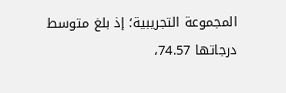المجموعة التجريبية؛ إذ بلغ متوسط درجاتها 74.57،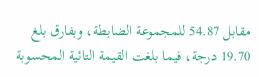مقابل 54.87 للمجموعة الضابطة، وبفارق بلغ 19.70 درجة، فيما بلغت القيمة التائية المحسوبة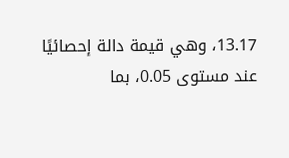13.17، وهي قيمة دالة إحصائيًا عند مستوى 0.05، بما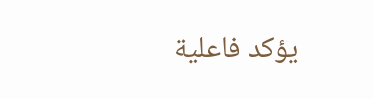يؤكد فاعلية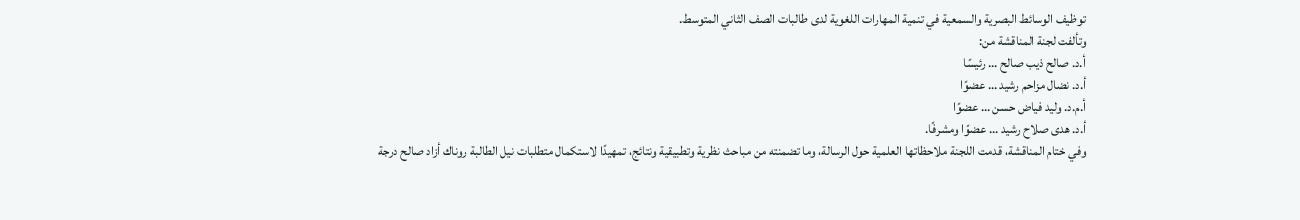توظيف الوسائط البصرية والسمعية في تنمية المهارات اللغوية لدى طالبات الصف الثاني المتوسط.
وتألفت لجنة المناقشة من:
أ.د. صالح ذيب صالح … رئيسًا
أ.د. نضال مزاحم رشيد … عضوًا
أ.م.د. وليد فياض حسن … عضوًا
أ.د. هدى صلاح رشيد … عضوًا ومشرفًا.
وفي ختام المناقشة، قدمت اللجنة ملاحظاتها العلمية حول الرسالة، وما تضمنته من مباحث نظرية وتطبيقية ونتائج، تمهيدًا لاستكمال متطلبات نيل الطالبة روناك أزاد صالح درجة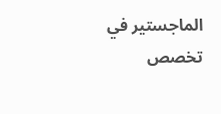الماجستير في تخصص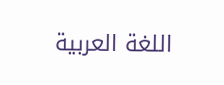اللغة العربية